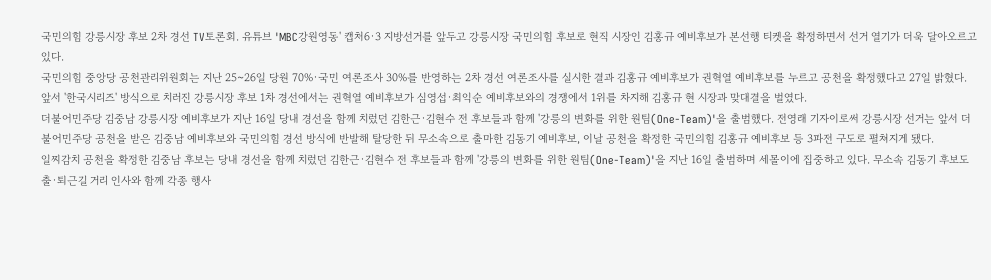국민의힘 강릉시장 후보 2차 경선 TV토론회. 유튜브 'MBC강원영동' 캡처6·3 지방선거를 앞두고 강릉시장 국민의힘 후보로 현직 시장인 김홍규 예비후보가 본선행 티켓을 확정하면서 선거 열기가 더욱 달아오르고 있다.
국민의힘 중앙당 공천관리위원회는 지난 25~26일 당원 70%·국민 여론조사 30%를 반영하는 2차 경선 여론조사를 실시한 결과 김홍규 예비후보가 권혁열 예비후보를 누르고 공천을 확정했다고 27일 밝혔다.
앞서 '한국시리즈' 방식으로 치러진 강릉시장 후보 1차 경선에서는 권혁열 예비후보가 심영섭·최익순 예비후보와의 경쟁에서 1위를 차지해 김홍규 현 시장과 맞대결을 벌였다.
더불어민주당 김중남 강릉시장 예비후보가 지난 16일 당내 경선을 함께 치렀던 김한근·김현수 전 후보들과 함께 '강릉의 변화를 위한 원팀(One-Team)'을 출범했다. 전영래 기자이로써 강릉시장 선거는 앞서 더불어민주당 공천을 받은 김중남 예비후보와 국민의힘 경선 방식에 반발해 탈당한 뒤 무소속으로 출마한 김동기 예비후보, 이날 공천을 확정한 국민의힘 김홍규 예비후보 등 3파전 구도로 펼쳐지게 됐다.
일찌감치 공천을 확정한 김중남 후보는 당내 경선을 함께 치렀던 김한근·김현수 전 후보들과 함께 '강릉의 변화를 위한 원팀(One-Team)'을 지난 16일 출범하며 세몰이에 집중하고 있다. 무소속 김동기 후보도 출·퇴근길 거리 인사와 함께 각종 행사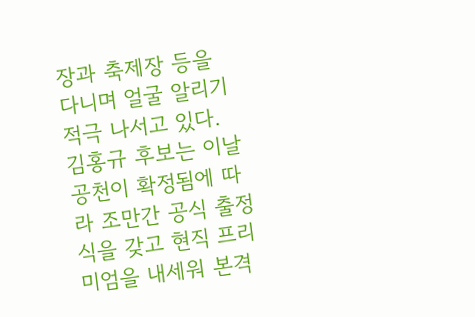장과 축제장 등을 다니며 얼굴 알리기 적극 나서고 있다.
김홍규 후보는 이날 공천이 확정됨에 따라 조만간 공식 출정식을 갖고 현직 프리미엄을 내세워 본격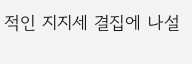적인 지지세 결집에 나설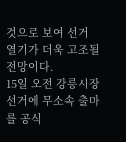것으로 보여 선거 열기가 더욱 고조될 전망이다.
15일 오전 강릉시장 선거에 무소속 출마를 공식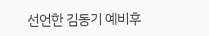선언한 김동기 예비후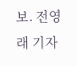보. 전영래 기자